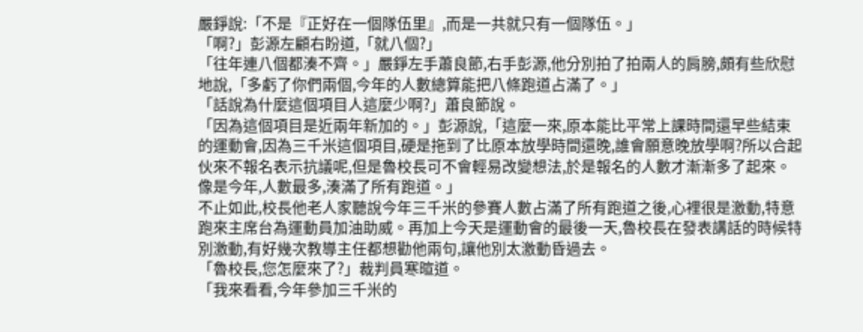嚴錚說:「不是『正好在一個隊伍里』,而是一共就只有一個隊伍。」
「啊?」彭源左顧右盼道,「就八個?」
「往年連八個都湊不齊。」嚴錚左手蕭良節,右手彭源,他分別拍了拍兩人的肩膀,頗有些欣慰地說,「多虧了你們兩個,今年的人數總算能把八條跑道占滿了。」
「話說為什麼這個項目人這麼少啊?」蕭良節說。
「因為這個項目是近兩年新加的。」彭源說,「這麼一來,原本能比平常上課時間還早些結束的運動會,因為三千米這個項目,硬是拖到了比原本放學時間還晚,誰會願意晚放學啊?所以合起伙來不報名表示抗議呢,但是魯校長可不會輕易改變想法,於是報名的人數才漸漸多了起來。像是今年,人數最多,湊滿了所有跑道。」
不止如此,校長他老人家聽說今年三千米的參賽人數占滿了所有跑道之後,心裡很是激動,特意跑來主席台為運動員加油助威。再加上今天是運動會的最後一天,魯校長在發表講話的時候特別激動,有好幾次教導主任都想勸他兩句,讓他別太激動昏過去。
「魯校長,您怎麼來了?」裁判員寒暄道。
「我來看看,今年參加三千米的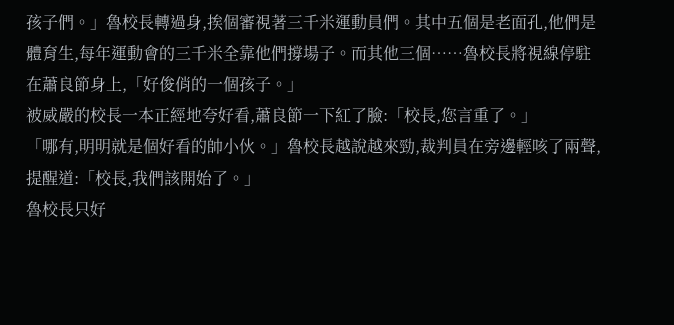孩子們。」魯校長轉過身,挨個審視著三千米運動員們。其中五個是老面孔,他們是體育生,每年運動會的三千米全靠他們撐場子。而其他三個……魯校長將視線停駐在蕭良節身上,「好俊俏的一個孩子。」
被威嚴的校長一本正經地夸好看,蕭良節一下紅了臉:「校長,您言重了。」
「哪有,明明就是個好看的帥小伙。」魯校長越說越來勁,裁判員在旁邊輕咳了兩聲,提醒道:「校長,我們該開始了。」
魯校長只好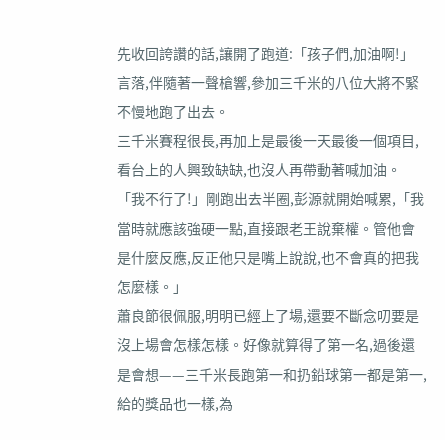先收回誇讚的話,讓開了跑道:「孩子們,加油啊!」
言落,伴隨著一聲槍響,參加三千米的八位大將不緊不慢地跑了出去。
三千米賽程很長,再加上是最後一天最後一個項目,看台上的人興致缺缺,也沒人再帶動著喊加油。
「我不行了!」剛跑出去半圈,彭源就開始喊累,「我當時就應該強硬一點,直接跟老王說棄權。管他會是什麼反應,反正他只是嘴上說說,也不會真的把我怎麼樣。」
蕭良節很佩服,明明已經上了場,還要不斷念叨要是沒上場會怎樣怎樣。好像就算得了第一名,過後還是會想——三千米長跑第一和扔鉛球第一都是第一,給的獎品也一樣,為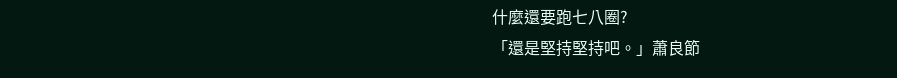什麼還要跑七八圈?
「還是堅持堅持吧。」蕭良節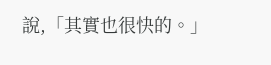說,「其實也很快的。」